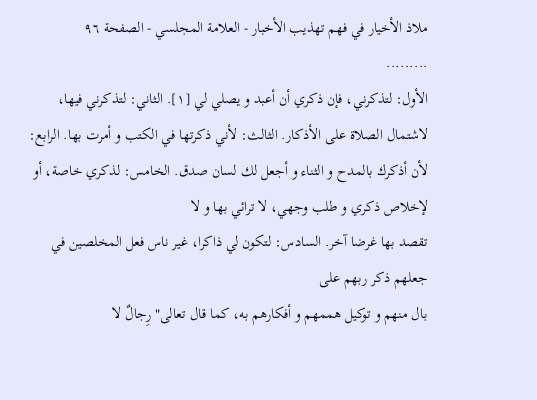ملاذ الأخيار في فهم تهذيب الأخبار - العلامة المجلسي - الصفحة ٩٦
.........
الأول: لتذكرني، فإن ذكري أن أعبد و يصلي لي [١]. الثاني: لتذكرني فيها، لاشتمال الصلاة على الأذكار. الثالث: لأني ذكرتها في الكتب و أمرت بها. الرابع: لأن أذكرك بالمدح و الثناء و أجعل لك لسان صدق. الخامس: لذكري خاصة، أو لإخلاص ذكري و طلب وجهي، لا ترائي بها و لا
تقصد بها غرضا آخر. السادس: لتكون لي ذاكرا، غير ناس فعل المخلصين في جعلهم ذكر ربهم على
بال منهم و توكيل هممهم و أفكارهم به، كما قال تعالى" رِجالٌ لا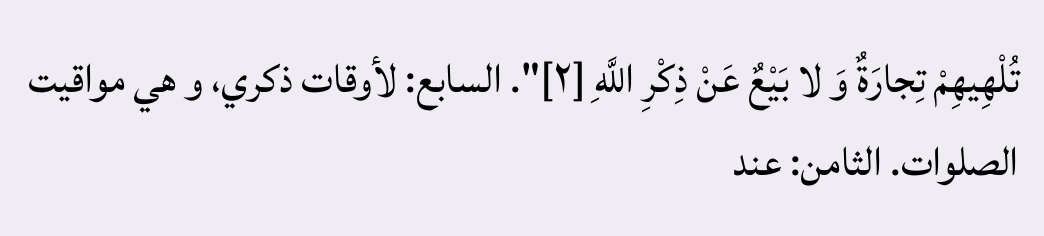تُلْهِيهِمْ تِجارَةٌ وَ لا بَيْعٌ عَنْ ذِكْرِ اللَّهِ [٢]". السابع: لأوقات ذكري، و هي مواقيت الصلوات. الثامن: عند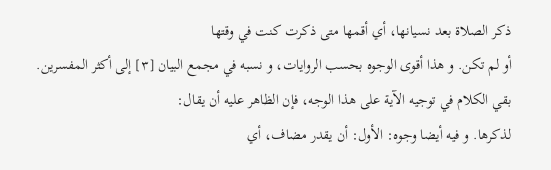ذكر الصلاة بعد نسيانها، أي أقمها متى ذكرت كنت في وقتها
أو لم تكن. و هذا أقوى الوجوه بحسب الروايات، و نسبه في مجمع البيان [٣] إلى أكثر المفسرين. بقي الكلام في توجيه الآية على هذا الوجه، فإن الظاهر عليه أن يقال:
لذكرها. و فيه أيضا وجوه: الأول: أن يقدر مضاف، أي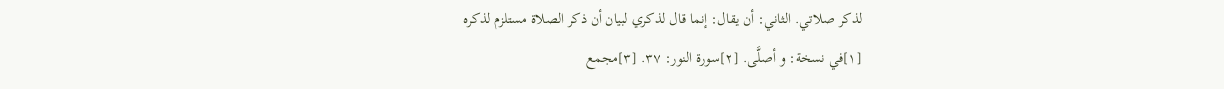لذكر صلاتي. الثاني: أن يقال: إنما قال لذكري لبيان أن ذكر الصلاة مستلزم لذكره
[١]في نسخة: و أصلَّى. [٢]سورة النور: ٣٧. [٣]مجمع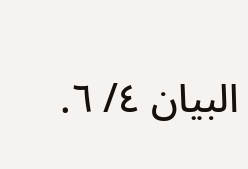البيان ٤/ ٦.